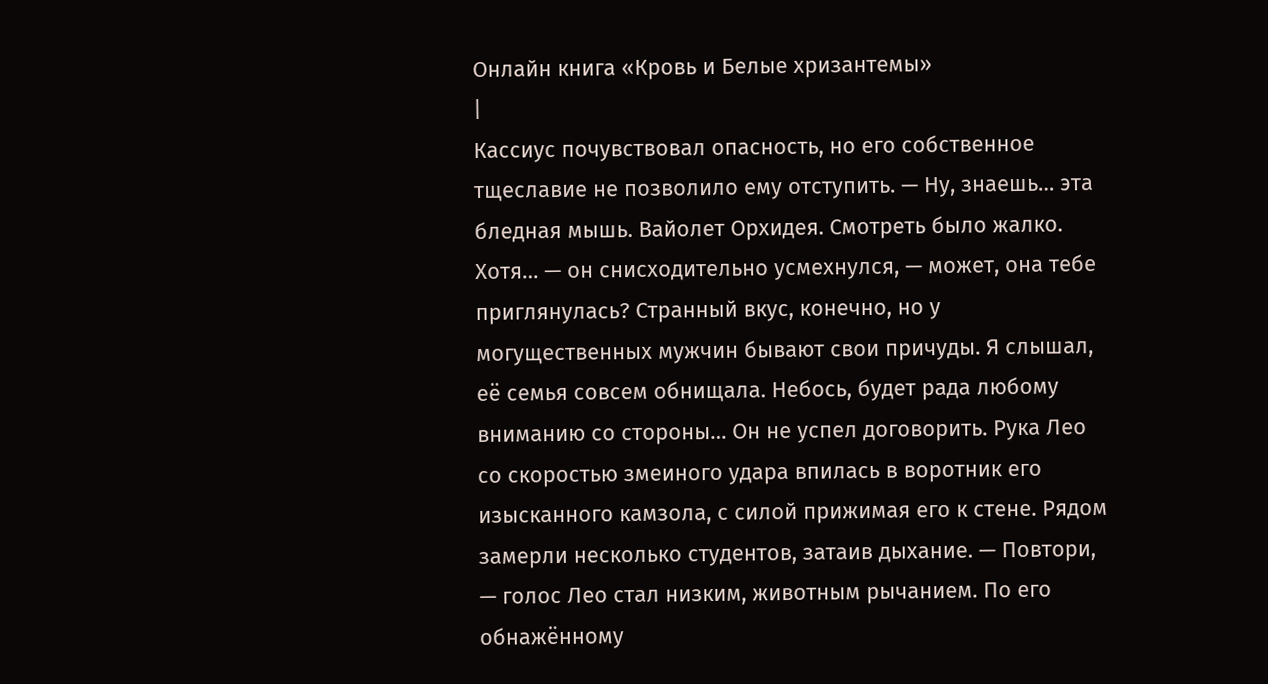Онлайн книга «Кровь и Белые хризантемы»
|
Кассиус почувствовал опасность, но его собственное тщеславие не позволило ему отступить. — Ну, знаешь… эта бледная мышь. Вайолет Орхидея. Смотреть было жалко. Хотя… — он снисходительно усмехнулся, — может, она тебе приглянулась? Странный вкус, конечно, но у могущественных мужчин бывают свои причуды. Я слышал, её семья совсем обнищала. Небось, будет рада любому вниманию со стороны… Он не успел договорить. Рука Лео со скоростью змеиного удара впилась в воротник его изысканного камзола, с силой прижимая его к стене. Рядом замерли несколько студентов, затаив дыхание. — Повтори, — голос Лео стал низким, животным рычанием. По его обнажённому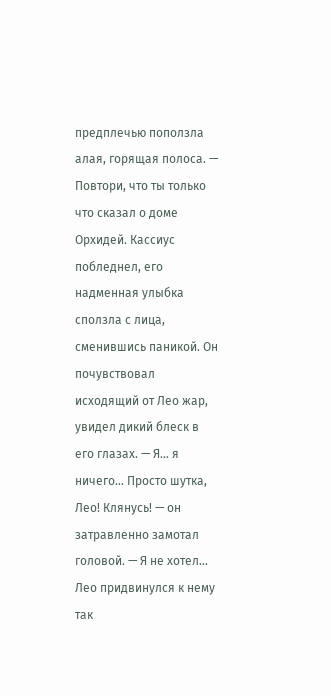предплечью поползла алая, горящая полоса. — Повтори, что ты только что сказал о доме Орхидей. Кассиус побледнел, его надменная улыбка сползла с лица, сменившись паникой. Он почувствовал исходящий от Лео жар, увидел дикий блеск в его глазах. — Я… я ничего… Просто шутка, Лео! Клянусь! — он затравленно замотал головой. — Я не хотел… Лео придвинулся к нему так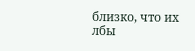близко, что их лбы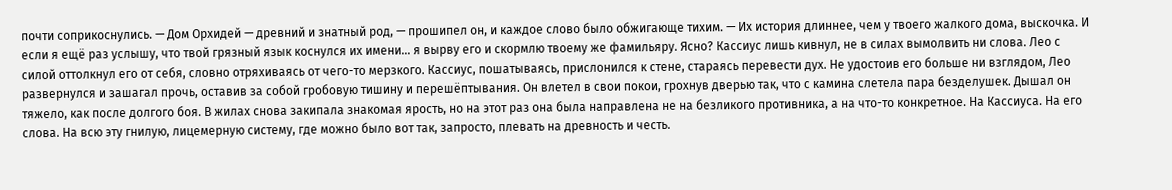почти соприкоснулись. — Дом Орхидей — древний и знатный род, — прошипел он, и каждое слово было обжигающе тихим. — Их история длиннее, чем у твоего жалкого дома, выскочка. И если я ещё раз услышу, что твой грязный язык коснулся их имени… я вырву его и скормлю твоему же фамильяру. Ясно? Кассиус лишь кивнул, не в силах вымолвить ни слова. Лео с силой оттолкнул его от себя, словно отряхиваясь от чего-то мерзкого. Кассиус, пошатываясь, прислонился к стене, стараясь перевести дух. Не удостоив его больше ни взглядом, Лео развернулся и зашагал прочь, оставив за собой гробовую тишину и перешёптывания. Он влетел в свои покои, грохнув дверью так, что с камина слетела пара безделушек. Дышал он тяжело, как после долгого боя. В жилах снова закипала знакомая ярость, но на этот раз она была направлена не на безликого противника, а на что-то конкретное. На Кассиуса. На его слова. На всю эту гнилую, лицемерную систему, где можно было вот так, запросто, плевать на древность и честь.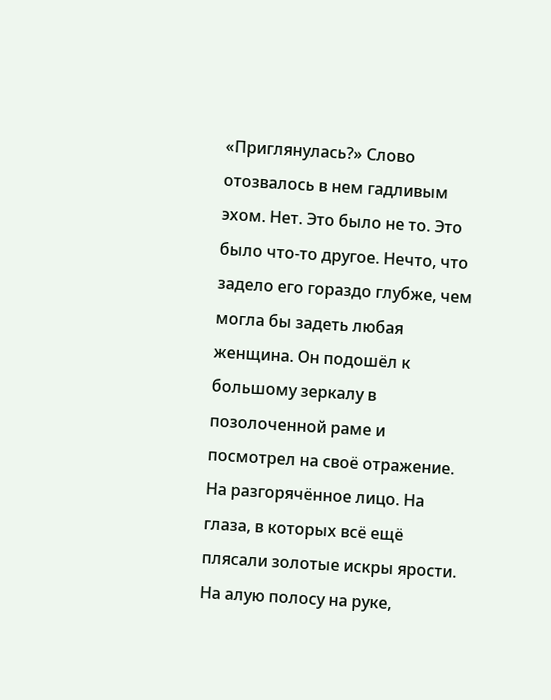«Приглянулась?» Слово отозвалось в нем гадливым эхом. Нет. Это было не то. Это было что-то другое. Нечто, что задело его гораздо глубже, чем могла бы задеть любая женщина. Он подошёл к большому зеркалу в позолоченной раме и посмотрел на своё отражение. На разгорячённое лицо. На глаза, в которых всё ещё плясали золотые искры ярости. На алую полосу на руке,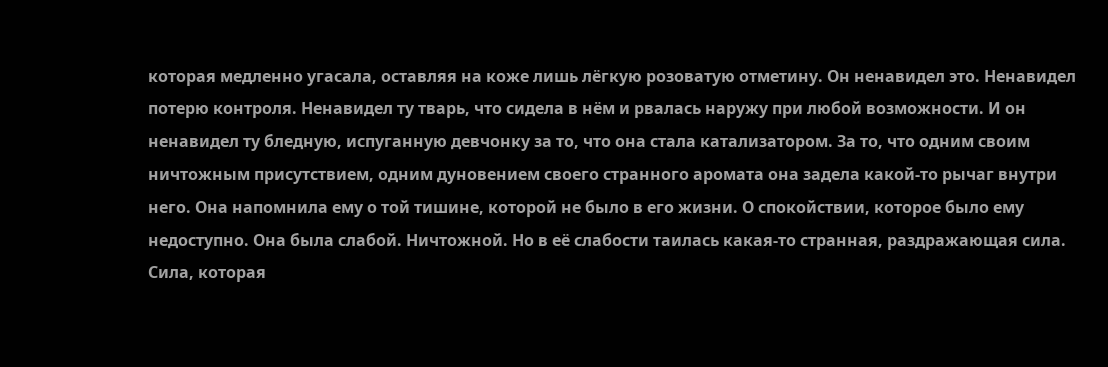которая медленно угасала, оставляя на коже лишь лёгкую розоватую отметину. Он ненавидел это. Ненавидел потерю контроля. Ненавидел ту тварь, что сидела в нём и рвалась наружу при любой возможности. И он ненавидел ту бледную, испуганную девчонку за то, что она стала катализатором. За то, что одним своим ничтожным присутствием, одним дуновением своего странного аромата она задела какой-то рычаг внутри него. Она напомнила ему о той тишине, которой не было в его жизни. О спокойствии, которое было ему недоступно. Она была слабой. Ничтожной. Но в её слабости таилась какая-то странная, раздражающая сила. Сила, которая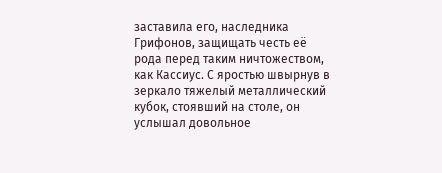заставила его, наследника Грифонов, защищать честь её рода перед таким ничтожеством, как Кассиус. С яростью швырнув в зеркало тяжелый металлический кубок, стоявший на столе, он услышал довольное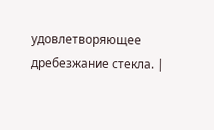удовлетворяющее дребезжание стекла. |